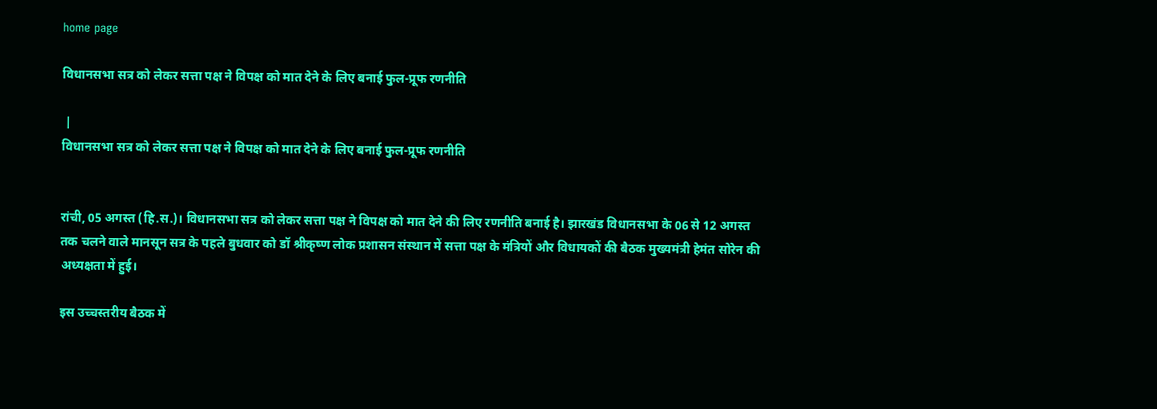home page

विधानसभा सत्र को लेकर सत्ता पक्ष ने विपक्ष को मात देने के लिए बनाई फुल-प्रूफ रणनीति

 |
विधानसभा सत्र को लेकर सत्ता पक्ष ने विपक्ष को मात देने के लिए बनाई फुल-प्रूफ रणनीति


रांची, 05 अगस्त (हि.स.)। विधानसभा सत्र को लेकर सत्ता पक्ष ने विपक्ष को मात देने की लिए रणनीति बनाई है। झारखंड विधानसभा के 06 से 12 अगस्त तक चलने वाले मानसून सत्र के पहले बुधवार को डॉ श्रीकृष्ण लोक प्रशासन संस्थान में सत्ता पक्ष के मंत्रियों और विधायकों की बैठक मुख्यमंत्री हेमंत सोरेन की अध्यक्षता में हुई।

इस उच्चस्तरीय बैठक में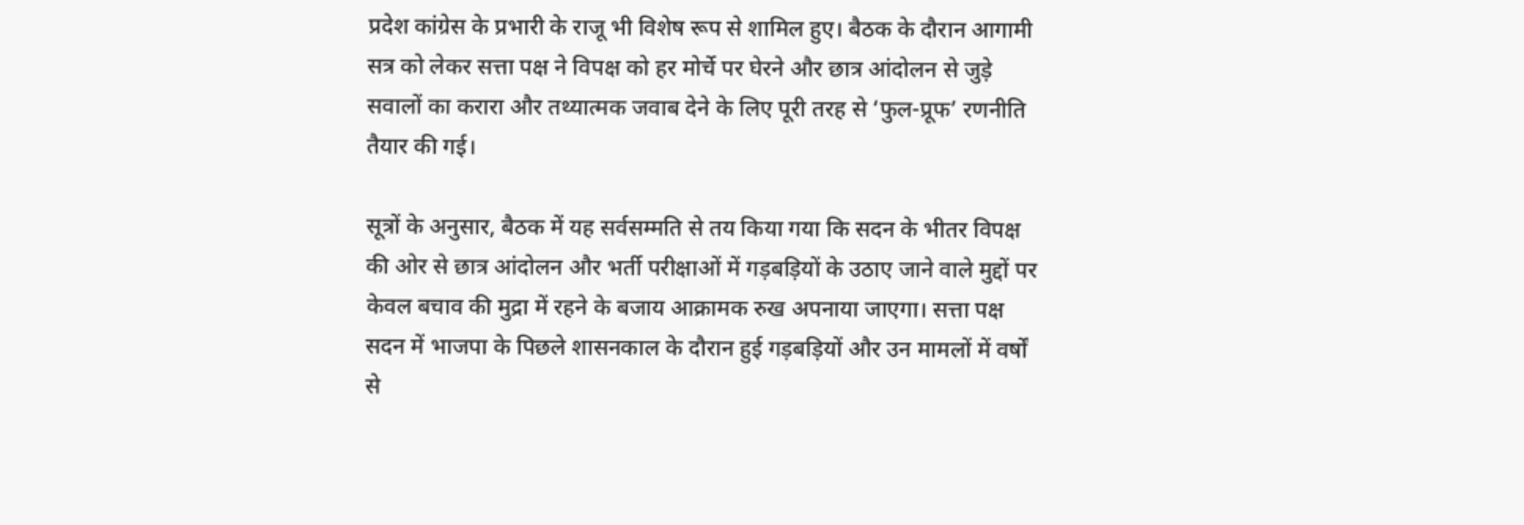प्रदेश कांग्रेस के प्रभारी के राजू भी विशेष रूप से शामिल हुए। बैठक के दौरान आगामी सत्र को लेकर सत्ता पक्ष ने विपक्ष को हर मोर्चे पर घेरने और छात्र आंदोलन से जुड़े सवालों का करारा और तथ्यात्मक जवाब देने के लिए पूरी तरह से ‘फुल-प्रूफ’ रणनीति तैयार की गई।

सूत्रों के अनुसार, बैठक में यह सर्वसम्मति से तय किया गया कि सदन के भीतर विपक्ष की ओर से छात्र आंदोलन और भर्ती परीक्षाओं में गड़बड़ियों के उठाए जाने वाले मुद्दों पर केवल बचाव की मुद्रा में रहने के बजाय आक्रामक रुख अपनाया जाएगा। सत्ता पक्ष सदन में भाजपा के पिछले शासनकाल के दौरान हुई गड़बड़ियों और उन मामलों में वर्षों से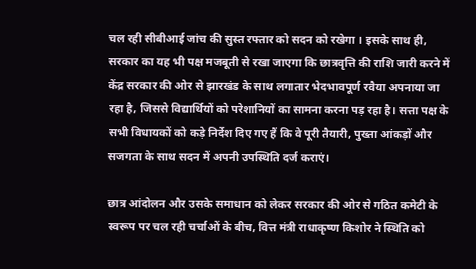चल रही सीबीआई जांच की सुस्त रफ्तार को सदन को रखेगा । इसके साथ ही, सरकार का यह भी पक्ष मजबूती से रखा जाएगा कि छात्रवृत्ति की राशि जारी करने में केंद्र सरकार की ओर से झारखंड के साथ लगातार भेदभावपूर्ण रवैया अपनाया जा रहा है, जिससे विद्यार्थियों को परेशानियों का सामना करना पड़ रहा है। सत्ता पक्ष के सभी विधायकों को कड़े निर्देश दिए गए हैं कि वे पूरी तैयारी, पुख्ता आंकड़ों और सजगता के साथ सदन में अपनी उपस्थिति दर्ज कराएं।

छात्र आंदोलन और उसके समाधान को लेकर सरकार की ओर से गठित कमेटी के स्वरूप पर चल रही चर्चाओं के बीच, वित्त मंत्री राधाकृष्ण किशोर ने स्थिति को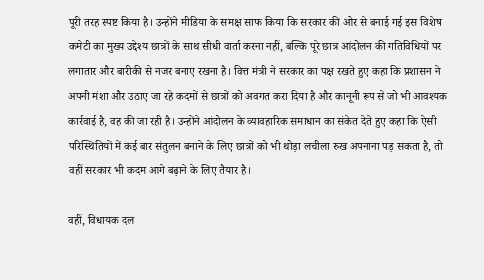पूरी तरह स्पष्ट किया है। उन्होंने मीडिया के समक्ष साफ किया कि सरकार की ओर से बनाई गई इस विशेष कमेटी का मुख्य उद्देश्य छात्रों के साथ सीधी वार्ता करना नहीं, बल्कि पूरे छात्र आंदोलन की गतिविधियों पर लगातार और बारीकी से नजर बनाए रखना है। वित्त मंत्री ने सरकार का पक्ष रखते हुए कहा कि प्रशासन ने अपनी मंशा और उठाए जा रहे कदमों से छात्रों को अवगत करा दिया है और कानूनी रूप से जो भी आवश्यक कार्रवाई है, वह की जा रही है। उन्होंने आंदोलन के व्यावहारिक समाधान का संकेत देते हुए कहा कि ऐसी परिस्थितियों में कई बार संतुलन बनाने के लिए छात्रों को भी थोड़ा लचीला रुख अपनाना पड़ सकता है, तो वहीं सरकार भी कदम आगे बढ़ाने के लिए तैयार है।

वहीं, विधायक दल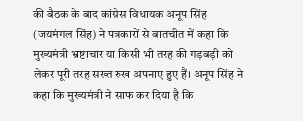की बैठक के बाद कांग्रेस विधायक अनूप सिंह (जयमंगल सिंह) ने पत्रकारों से बातचीत में कहा कि मुख्यमंत्री भ्रष्टाचार या किसी भी तरह की गड़बड़ी को लेकर पूरी तरह सख्त रुख अपनाए हुए हैं। अनूप सिंह ने कहा कि मुख्यमंत्री ने साफ कर दिया है कि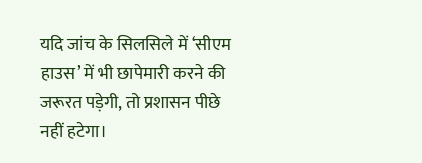यदि जांच के सिलसिले में ‘सीएम हाउस’ में भी छापेमारी करने की जरूरत पड़ेगी, तो प्रशासन पीछे नहीं हटेगा।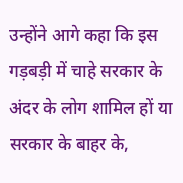उन्होंने आगे कहा कि इस गड़बड़ी में चाहे सरकार के अंदर के लोग शामिल हों या सरकार के बाहर के,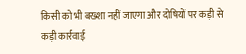किसी को भी बख्शा नहीं जाएगा और दोषियों पर कड़ी से कड़ी कार्रवाई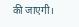की जाएगी।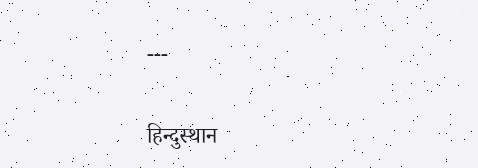---

हिन्दुस्थान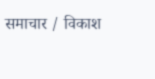समाचार / विकाश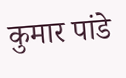कुमार पांडे